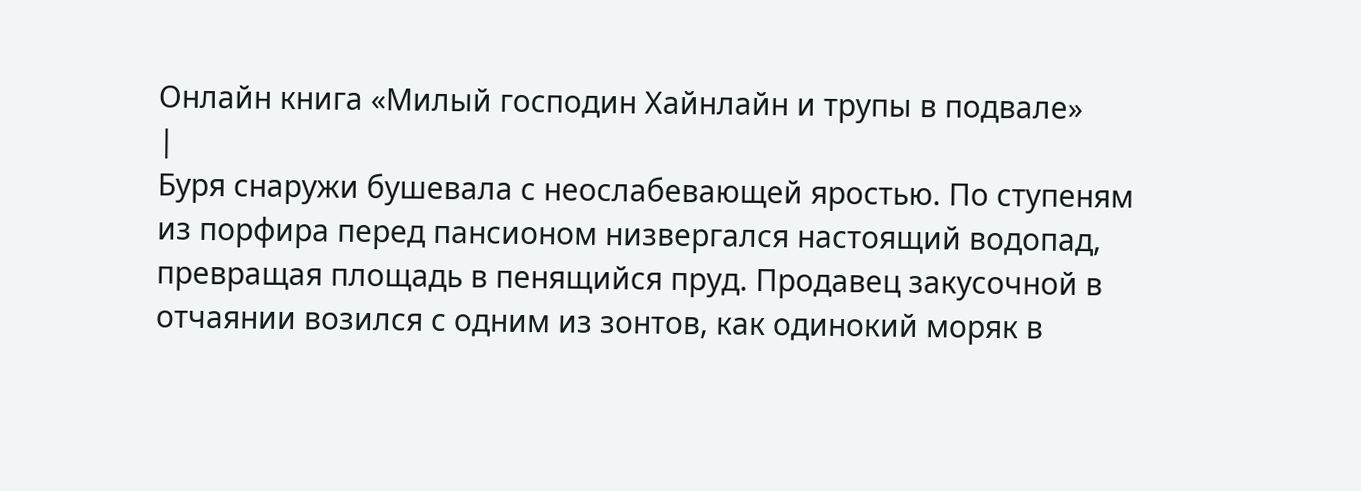Онлайн книга «Милый господин Хайнлайн и трупы в подвале»
|
Буря снаружи бушевала с неослабевающей яростью. По ступеням из порфира перед пансионом низвергался настоящий водопад, превращая площадь в пенящийся пруд. Продавец закусочной в отчаянии возился с одним из зонтов, как одинокий моряк в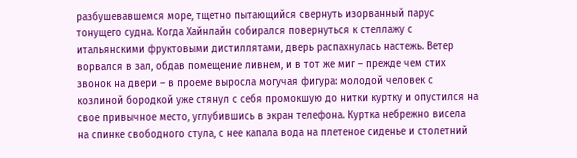разбушевавшемся море, тщетно пытающийся свернуть изорванный парус тонущего судна. Когда Хайнлайн собирался повернуться к стеллажу с итальянскими фруктовыми дистиллятами, дверь распахнулась настежь. Ветер ворвался в зал, обдав помещение ливнем, и в тот же миг – прежде чем стих звонок на двери – в проеме выросла могучая фигура: молодой человек с козлиной бородкой уже стянул с себя промокшую до нитки куртку и опустился на свое привычное место, углубившись в экран телефона. Куртка небрежно висела на спинке свободного стула, с нее капала вода на плетеное сиденье и столетний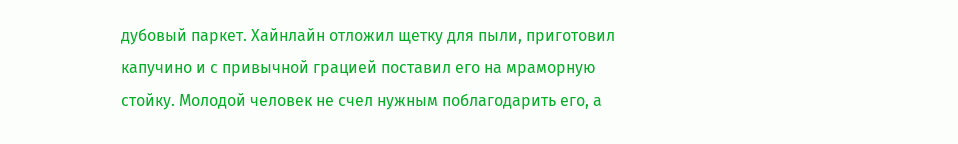дубовый паркет. Хайнлайн отложил щетку для пыли, приготовил капучино и с привычной грацией поставил его на мраморную стойку. Молодой человек не счел нужным поблагодарить его, а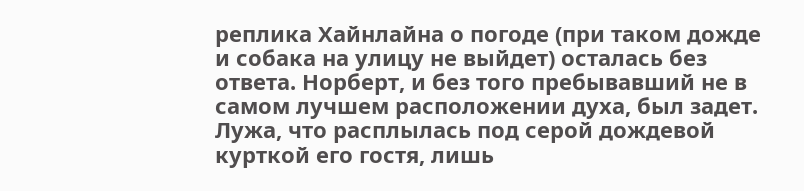реплика Хайнлайна о погоде (при таком дожде и собака на улицу не выйдет) осталась без ответа. Норберт, и без того пребывавший не в самом лучшем расположении духа, был задет. Лужа, что расплылась под серой дождевой курткой его гостя, лишь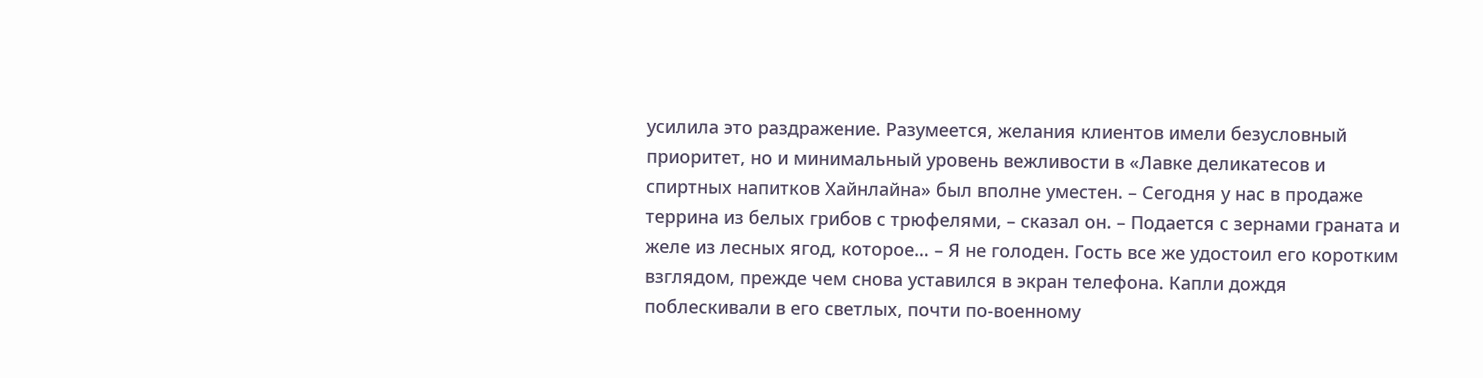усилила это раздражение. Разумеется, желания клиентов имели безусловный приоритет, но и минимальный уровень вежливости в «Лавке деликатесов и спиртных напитков Хайнлайна» был вполне уместен. – Сегодня у нас в продаже террина из белых грибов с трюфелями, – сказал он. – Подается с зернами граната и желе из лесных ягод, которое… – Я не голоден. Гость все же удостоил его коротким взглядом, прежде чем снова уставился в экран телефона. Капли дождя поблескивали в его светлых, почти по-военному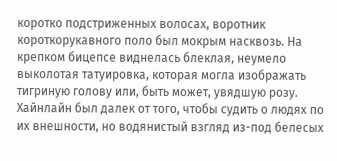коротко подстриженных волосах, воротник короткорукавного поло был мокрым насквозь. На крепком бицепсе виднелась блеклая, неумело выколотая татуировка, которая могла изображать тигриную голову или, быть может, увядшую розу. Хайнлайн был далек от того, чтобы судить о людях по их внешности, но водянистый взгляд из-под белесых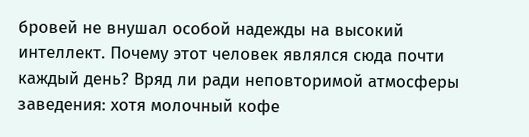бровей не внушал особой надежды на высокий интеллект. Почему этот человек являлся сюда почти каждый день? Вряд ли ради неповторимой атмосферы заведения: хотя молочный кофе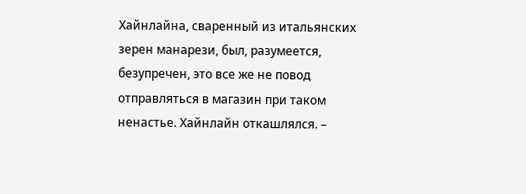Хайнлайна, сваренный из итальянских зерен манарези, был, разумеется, безупречен, это все же не повод отправляться в магазин при таком ненастье. Хайнлайн откашлялся. –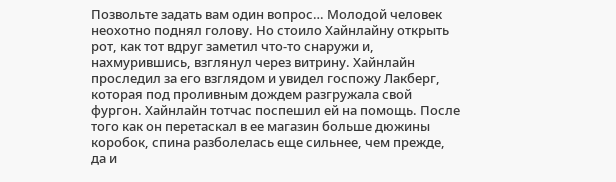Позвольте задать вам один вопрос… Молодой человек неохотно поднял голову. Но стоило Хайнлайну открыть рот, как тот вдруг заметил что-то снаружи и, нахмурившись, взглянул через витрину. Хайнлайн проследил за его взглядом и увидел госпожу Лакберг, которая под проливным дождем разгружала свой фургон. Хайнлайн тотчас поспешил ей на помощь. После того как он перетаскал в ее магазин больше дюжины коробок, спина разболелась еще сильнее, чем прежде, да и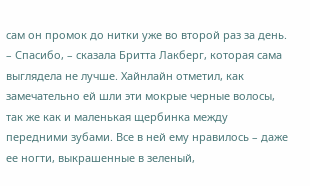сам он промок до нитки уже во второй раз за день. – Спасибо, – сказала Бритта Лакберг, которая сама выглядела не лучше. Хайнлайн отметил, как замечательно ей шли эти мокрые черные волосы, так же как и маленькая щербинка между передними зубами. Все в ней ему нравилось – даже ее ногти, выкрашенные в зеленый,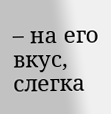– на его вкус, слегка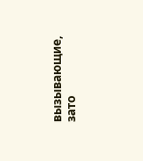вызывающие, зато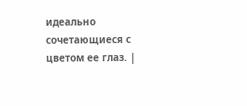идеально сочетающиеся с цветом ее глаз. |